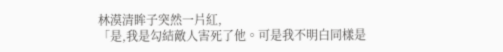林漠清眸子突然一片紅,
「是,我是勾結敵人害死了他。可是我不明白同樣是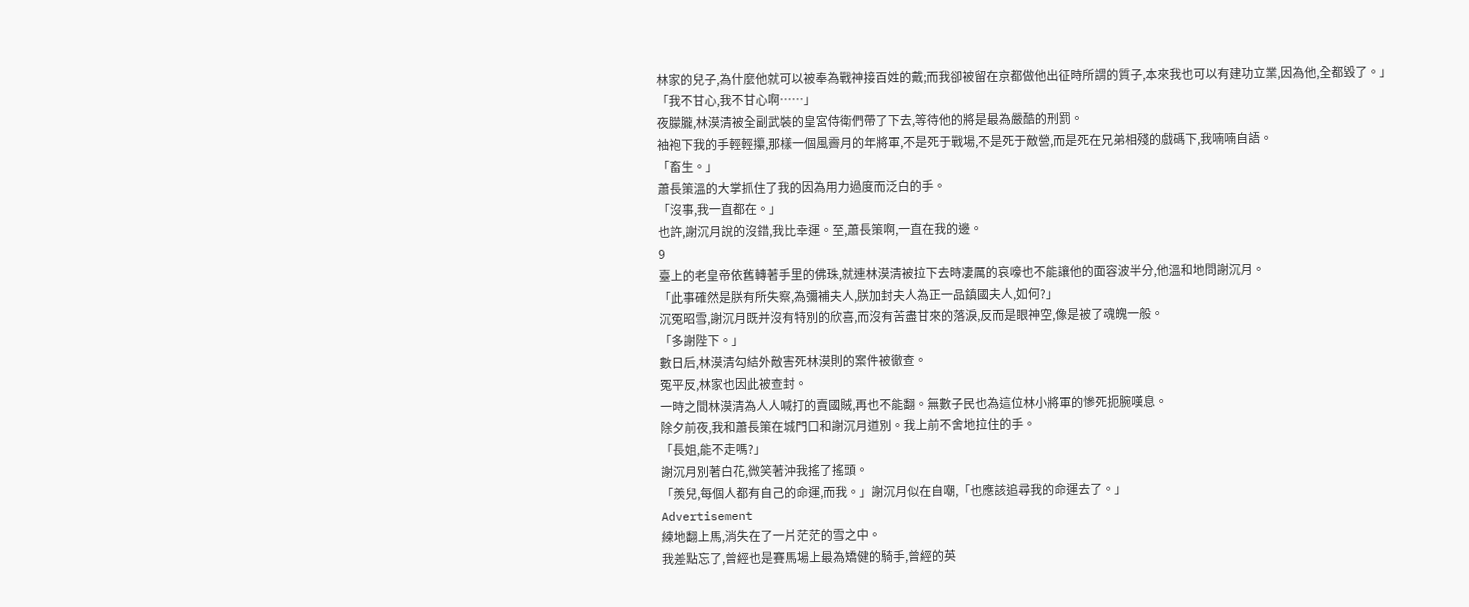林家的兒子,為什麼他就可以被奉為戰神接百姓的戴;而我卻被留在京都做他出征時所謂的質子,本來我也可以有建功立業,因為他,全都毀了。」
「我不甘心,我不甘心啊……」
夜朦朧,林漠清被全副武裝的皇宮侍衛們帶了下去,等待他的將是最為嚴酷的刑罰。
袖袍下我的手輕輕攥,那樣一個風霽月的年將軍,不是死于戰場,不是死于敵營,而是死在兄弟相殘的戲碼下,我喃喃自語。
「畜生。」
蕭長策溫的大掌抓住了我的因為用力過度而泛白的手。
「沒事,我一直都在。」
也許,謝沉月說的沒錯,我比幸運。至,蕭長策啊,一直在我的邊。
9
臺上的老皇帝依舊轉著手里的佛珠,就連林漠清被拉下去時凄厲的哀嚎也不能讓他的面容波半分,他溫和地問謝沉月。
「此事確然是朕有所失察,為彌補夫人,朕加封夫人為正一品鎮國夫人,如何?」
沉冤昭雪,謝沉月既并沒有特別的欣喜,而沒有苦盡甘來的落淚,反而是眼神空,像是被了魂魄一般。
「多謝陛下。」
數日后,林漠清勾結外敵害死林漠則的案件被徹查。
冤平反,林家也因此被查封。
一時之間林漠清為人人喊打的賣國賊,再也不能翻。無數子民也為這位林小將軍的慘死扼腕嘆息。
除夕前夜,我和蕭長策在城門口和謝沉月道別。我上前不舍地拉住的手。
「長姐,能不走嗎?」
謝沉月別著白花,微笑著沖我搖了搖頭。
「羨兒,每個人都有自己的命運,而我。」謝沉月似在自嘲,「也應該追尋我的命運去了。」
Advertisement
練地翻上馬,消失在了一片茫茫的雪之中。
我差點忘了,曾經也是賽馬場上最為矯健的騎手,曾經的英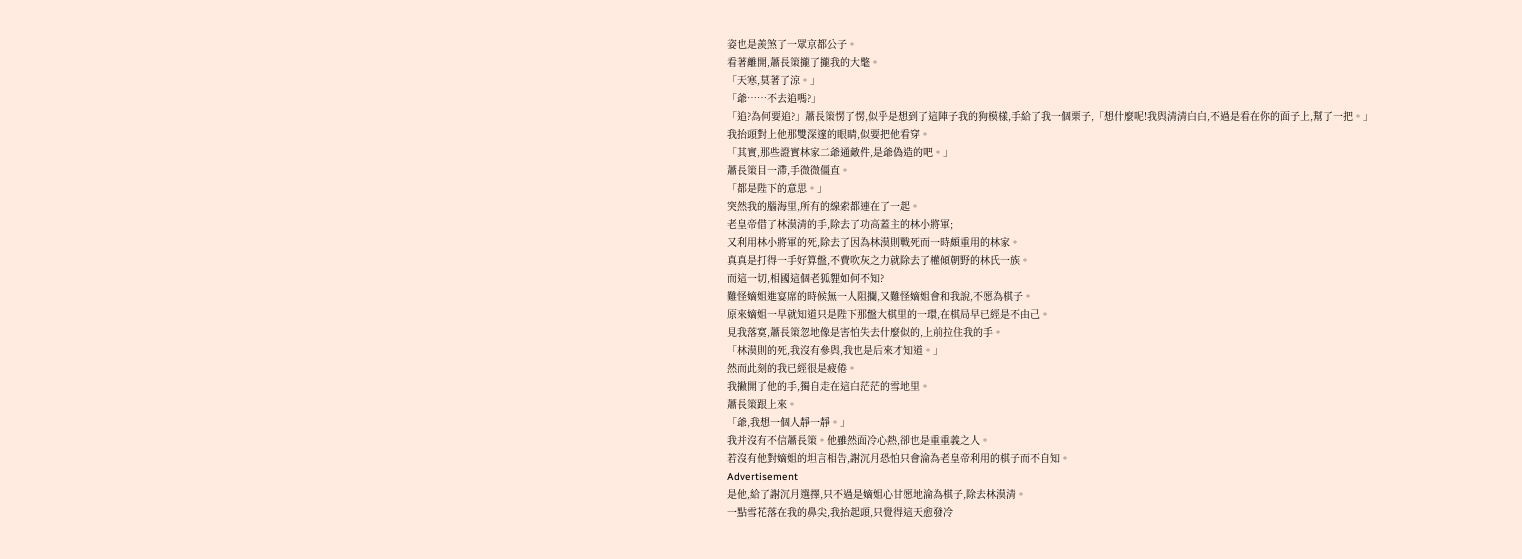姿也是羨煞了一眾京都公子。
看著離開,蕭長策攏了攏我的大氅。
「天寒,莫著了涼。」
「爺……不去追嗎?」
「追?為何要追?」蕭長策愣了愣,似乎是想到了這陣子我的狗模樣,手給了我一個栗子,「想什麼呢!我與清清白白,不過是看在你的面子上,幫了一把。」
我抬頭對上他那雙深邃的眼睛,似要把他看穿。
「其實,那些證實林家二爺通敵件,是爺偽造的吧。」
蕭長策目一滯,手微微僵直。
「都是陛下的意思。」
突然我的腦海里,所有的線索都連在了一起。
老皇帝借了林漠清的手,除去了功高蓋主的林小將軍;
又利用林小將軍的死,除去了因為林漠則戰死而一時頗重用的林家。
真真是打得一手好算盤,不費吹灰之力就除去了權傾朝野的林氏一族。
而這一切,相國這個老狐貍如何不知?
難怪嫡姐進宴席的時候無一人阻攔,又難怪嫡姐會和我說,不愿為棋子。
原來嫡姐一早就知道只是陛下那盤大棋里的一環,在棋局早已經是不由己。
見我落寞,蕭長策忽地像是害怕失去什麼似的,上前拉住我的手。
「林漠則的死,我沒有參與,我也是后來才知道。」
然而此刻的我已經很是疲倦。
我撇開了他的手,獨自走在這白茫茫的雪地里。
蕭長策跟上來。
「爺,我想一個人靜一靜。」
我并沒有不信蕭長策。他雖然面冷心熱,卻也是重重義之人。
若沒有他對嫡姐的坦言相告,謝沉月恐怕只會淪為老皇帝利用的棋子而不自知。
Advertisement
是他,給了謝沉月選擇,只不過是嫡姐心甘愿地淪為棋子,除去林漠清。
一點雪花落在我的鼻尖,我抬起頭,只覺得這天愈發冷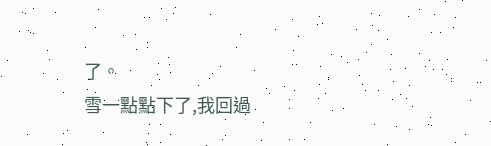了。
雪一點點下了,我回過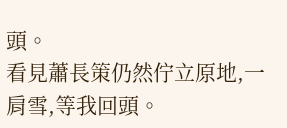頭。
看見蕭長策仍然佇立原地,一肩雪,等我回頭。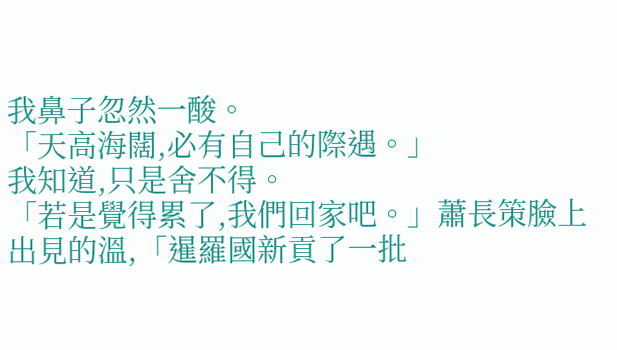我鼻子忽然一酸。
「天高海闊,必有自己的際遇。」
我知道,只是舍不得。
「若是覺得累了,我們回家吧。」蕭長策臉上出見的溫,「暹羅國新貢了一批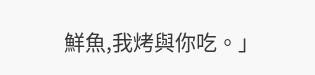鮮魚,我烤與你吃。」